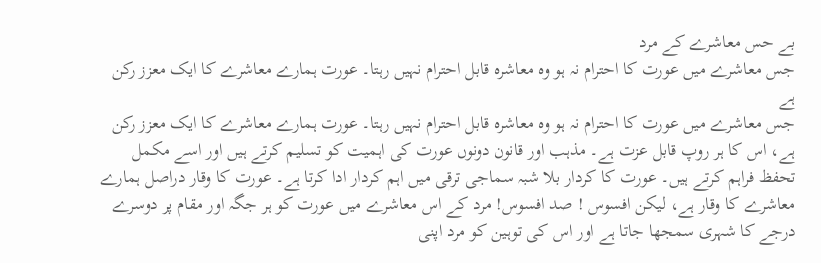بے حس معاشرے کے مرد
جس معاشرے میں عورت کا احترام نہ ہو وہ معاشرہ قابل احترام نہیں رہتا۔ عورت ہمارے معاشرے کا ایک معزز رکن ہے
جس معاشرے میں عورت کا احترام نہ ہو وہ معاشرہ قابل احترام نہیں رہتا۔ عورت ہمارے معاشرے کا ایک معزز رکن ہے، اس کا ہر روپ قابل عزت ہے۔ مذہب اور قانون دونوں عورت کی اہمیت کو تسلیم کرتے ہیں اور اسے مکمل تحفظ فراہم کرتے ہیں۔ عورت کا کردار بلا شبہ سماجی ترقی میں اہم کردار ادا کرتا ہے۔ عورت کا وقار دراصل ہمارے معاشرے کا وقار ہے، لیکن افسوس ! صد افسوس! مرد کے اس معاشرے میں عورت کو ہر جگہ اور مقام پر دوسرے درجے کا شہری سمجھا جاتا ہے اور اس کی توہین کو مرد اپنی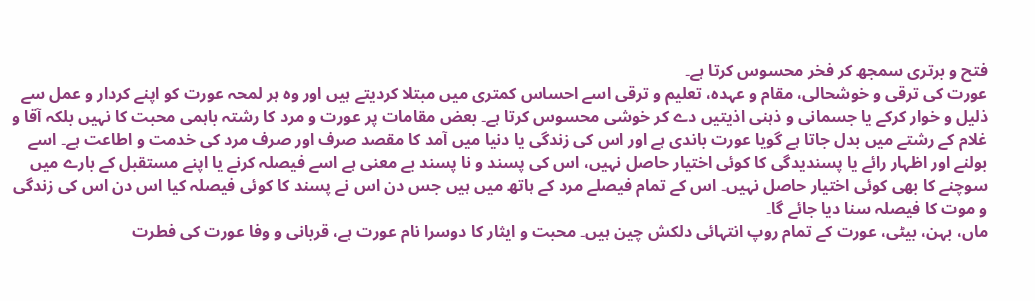فتح و برتری سمجھ کر فخر محسوس کرتا ہے۔
عورت کی ترقی و خوشحالی، مقام و عہدہ، تعلیم و ترقی اسے احساس کمتری میں مبتلا کردیتے ہیں اور وہ ہر لمحہ عورت کو اپنے کردار و عمل سے ذلیل و خوار کرکے یا جسمانی و ذہنی اذیتیں دے کر خوشی محسوس کرتا ہے۔ بعض مقامات پر عورت و مرد کا رشتہ باہمی محبت کا نہیں بلکہ آقا و غلام کے رشتے میں بدل جاتا ہے گویا عورت باندی ہے اور اس کی زندگی یا دنیا میں آمد کا مقصد صرف اور صرف مرد کی خدمت و اطاعت ہے۔ اسے بولنے اور اظہار رائے یا پسندیدگی کا کوئی اختیار حاصل نہیں، اس کی پسند و نا پسند بے معنی ہے اسے فیصلہ کرنے یا اپنے مستقبل کے بارے میں سوچنے کا بھی کوئی اختیار حاصل نہیں۔ اس کے تمام فیصلے مرد کے ہاتھ میں ہیں جس دن اس نے پسند کا کوئی فیصلہ کیا اس دن اس کی زندگی و موت کا فیصلہ سنا دیا جائے گا۔
ماں، بہن، بیٹی، عورت کے تمام روپ انتہائی دلکش چین ہیں۔ محبت و ایثار کا دوسرا نام عورت ہے، قربانی و وفا عورت کی فطرت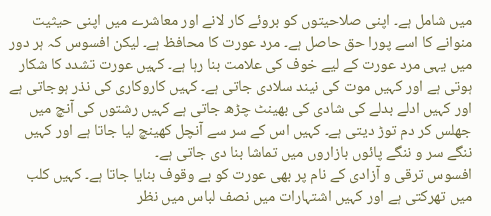میں شامل ہے۔ اپنی صلاحیتوں کو بروئے کار لانے اور معاشرے میں اپنی حیثیت منوانے کا اسے پورا حق حاصل ہے۔ مرد عورت کا محافظ ہے۔ لیکن افسوس کہ ہر دور میں یہی مرد عورت کے لیے خوف کی علامت بنا رہا ہے۔ کہیں عورت تشدد کا شکار ہوتی ہے اور کہیں موت کی نیند سلادی جاتی ہے۔ کہیں کاروکاری کی نذر ہوجاتی ہے اور کہیں ادلے بدلے کی شادی کی بھینٹ چڑھ جاتی ہے کہیں رشتوں کی آنچ میں جھلس کر دم توڑ دیتی ہے۔ کہیں اس کے سر سے آنچل کھینچ لیا جاتا ہے اور کہیں ننگے سر و ننگے پائوں بازاروں میں تماشا بنا دی جاتی ہے۔
افسوس ترقی و آزادی کے نام پر بھی عورت کو بے وقوف بنایا جاتا ہے۔ کہیں کلب میں تھرکتی ہے اور کہیں اشتہارات میں نصف لباس میں نظر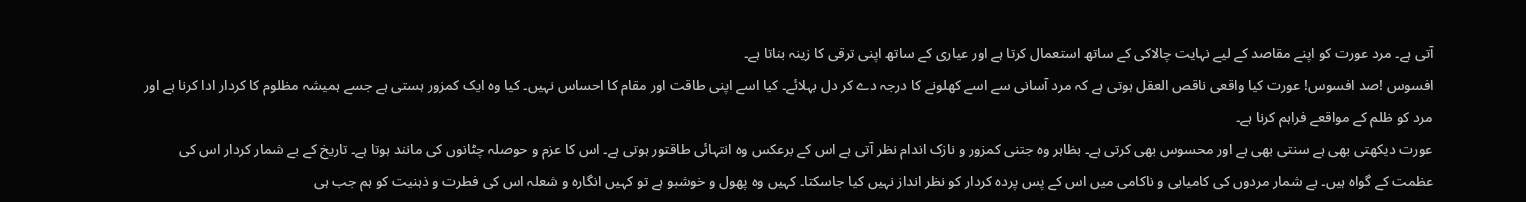آتی ہے۔ مرد عورت کو اپنے مقاصد کے لیے نہایت چالاکی کے ساتھ استعمال کرتا ہے اور عیاری کے ساتھ اپنی ترقی کا زینہ بناتا ہے۔
افسوس !صد افسوس! عورت کیا واقعی ناقص العقل ہوتی ہے کہ مرد آسانی سے اسے کھلونے کا درجہ دے کر دل بہلائے۔ کیا اسے اپنی طاقت اور مقام کا احساس نہیں۔ کیا وہ ایک کمزور ہستی ہے جسے ہمیشہ مظلوم کا کردار ادا کرنا ہے اور مرد کو ظلم کے مواقعے فراہم کرنا ہے۔
عورت دیکھتی بھی ہے سنتی بھی ہے اور محسوس بھی کرتی ہے۔ بظاہر وہ جتنی کمزور و نازک اندام نظر آتی ہے اس کے برعکس وہ انتہائی طاقتور ہوتی ہے۔ اس کا عزم و حوصلہ چٹانوں کی مانند ہوتا ہے۔ تاریخ کے بے شمار کردار اس کی عظمت کے گواہ ہیں۔ بے شمار مردوں کی کامیابی و ناکامی میں اس کے پس پردہ کردار کو نظر انداز نہیں کیا جاسکتا۔ کہیں وہ پھول و خوشبو ہے تو کہیں انگارہ و شعلہ اس کی فطرت و ذہنیت کو ہم جب ہی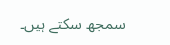سمجھ سکتے ہیں۔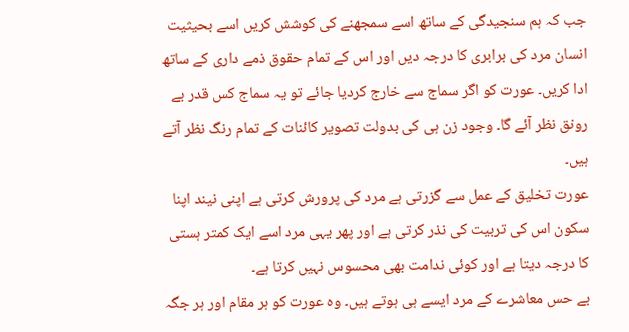جب کہ ہم سنجیدگی کے ساتھ اسے سمجھنے کی کوشش کریں اسے بحیثیت انسان مرد کی برابری کا درجہ دیں اور اس کے تمام حقوق ذمے داری کے ساتھ ادا کریں۔ عورت کو اگر سماج سے خارج کردیا جائے تو یہ سماج کس قدر بے رونق نظر آئے گا۔ وجود زن ہی کی بدولت تصویر کائنات کے تمام رنگ نظر آتے ہیں۔
عورت تخلیق کے عمل سے گزرتی ہے مرد کی پرورش کرتی ہے اپنی نیند اپنا سکون اس کی تربیت کی نذر کرتی ہے اور پھر یہی مرد اسے ایک کمتر ہستی کا درجہ دیتا ہے اور کوئی ندامت بھی محسوس نہیں کرتا ہے۔
بے حس معاشرے کے مرد ایسے ہی ہوتے ہیں۔ وہ عورت کو ہر مقام اور ہر جگہ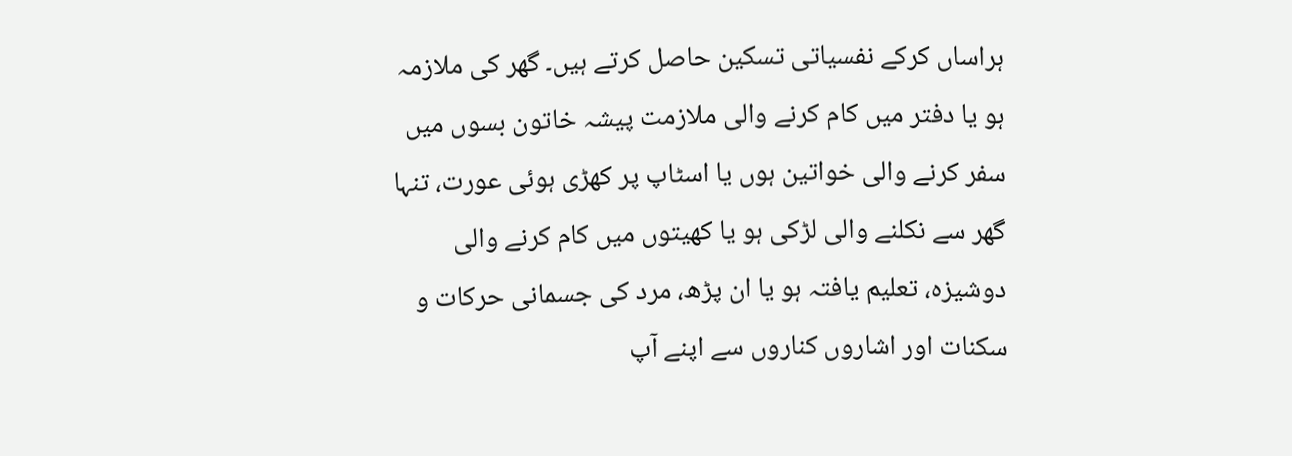ہراساں کرکے نفسیاتی تسکین حاصل کرتے ہیں۔ گھر کی ملازمہ ہو یا دفتر میں کام کرنے والی ملازمت پیشہ خاتون بسوں میں سفر کرنے والی خواتین ہوں یا اسٹاپ پر کھڑی ہوئی عورت، تنہا گھر سے نکلنے والی لڑکی ہو یا کھیتوں میں کام کرنے والی دوشیزہ، تعلیم یافتہ ہو یا ان پڑھ، مرد کی جسمانی حرکات و سکنات اور اشاروں کناروں سے اپنے آپ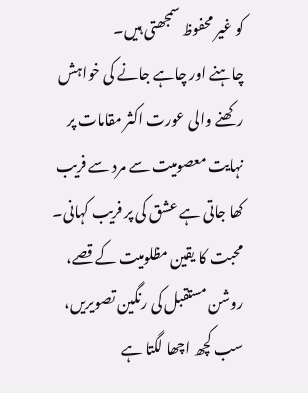کو غیر محفوظ سمجھتی ہیں۔
چاہنے اور چاہے جانے کی خواہش رکھنے والی عورت اکثر مقامات پر نہایت معصومیت سے مرد سے فریب کھا جاتی ہے عشق کی پر فریب کہانی۔ محبت کا یقین مظلومیت کے قصے، روشن مستقبل کی رنگین تصویریں، سب کچھ اچھا لگتا ہے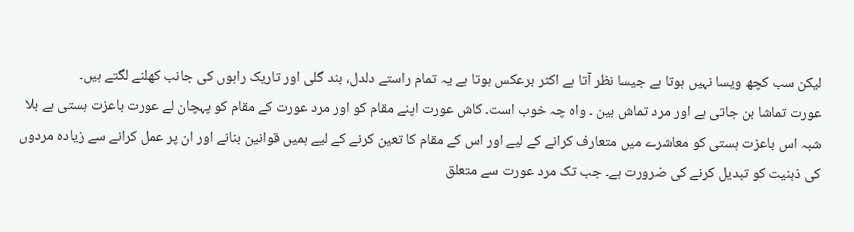لیکن سب کچھ ویسا نہیں ہوتا ہے جیسا نظر آتا ہے اکثر برعکس ہوتا ہے یہ تمام راستے دلدل، بند گلی اور تاریک راہوں کی جانب کھلنے لگتے ہیں۔
عورت تماشا بن جاتی ہے اور مرد تماش بین ۔ واہ چہ خوب است۔ کاش عورت اپنے مقام کو اور مرد عورت کے مقام کو پہچان لے عورت باعزت ہستی ہے بلا شبہ اس باعزت ہستی کو معاشرے میں متعارف کرانے کے لیے اور اس کے مقام کا تعین کرنے کے لیے ہمیں قوانین بنانے اور ان پر عمل کرانے سے زیادہ مردوں کی ذہنیت کو تبدیل کرنے کی ضرورت ہے۔ جب تک مرد عورت سے متعلق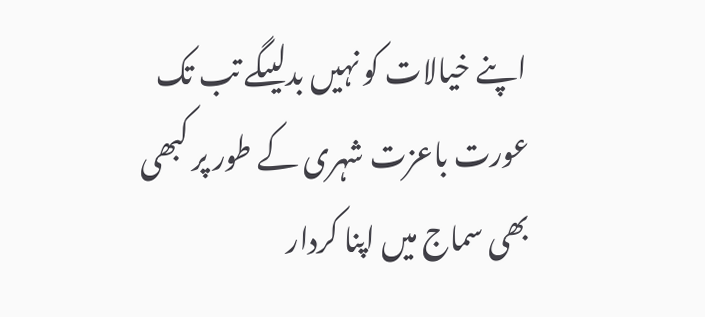اپنے خیالات کو نہیں بدلیںگے تب تک عورت باعزت شہری کے طور پر کبھی بھی سماج میں اپنا کردار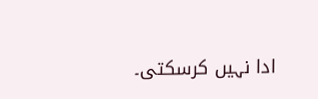ادا نہیں کرسکتی۔